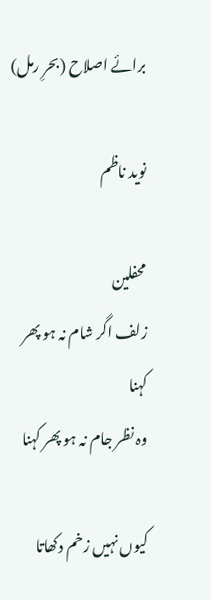برائے اصلاح (بحرِ رمل)

نوید ناظم

محفلین
زلف اگر شام نہ ہو پھر کہنا
وہ نظر جام نہ ہو پھر کہنا

کیوں نہیں زخم دکھاتا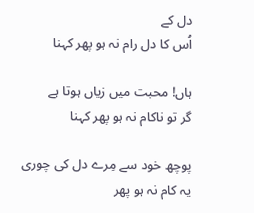دل کے
اُس کا دل رام نہ ہو پھر کہنا

ہاں! محبت میں زیاں ہوتا ہے
گر تو ناکام نہ ہو پھر کہنا

پوچھ خود سے مِرے دل کی چوری
یہ کام نہ ہو پھر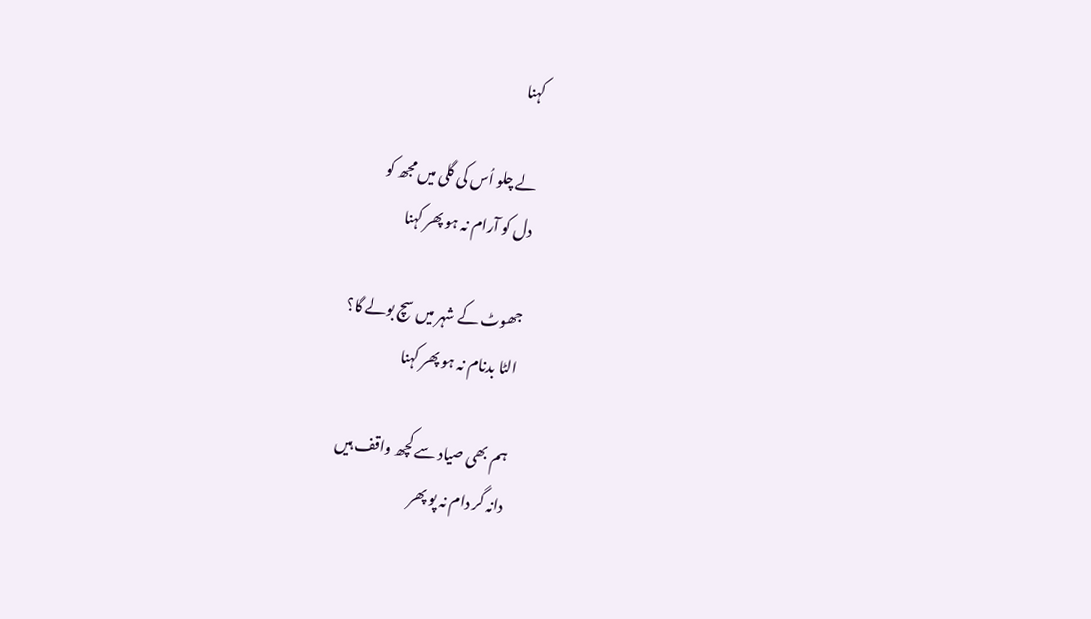کہنا

لے چلو اُس کی گلی میں مجھ کو
دل کو آرام نہ ہو پھر کہنا

جھوٹ کے شہر میں سچ بولے گا؟
الٹا بدنام نہ ہو پھر کہنا

ہم بھی صیاد سے کچھ واقف ہیں
دانہ گر دام نہ پو پھر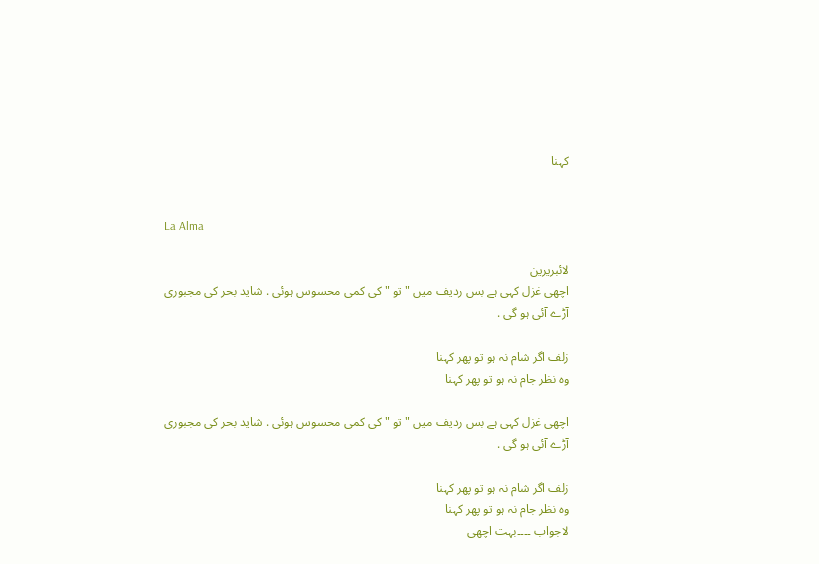کہنا


La Alma

لائبریرین
اچھی غزل کہی ہے بس ردیف میں " تو " کی کمی محسوس ہوئی . شاید بحر کی مجبوری آڑے آئی ہو گی .

زلف اگر شام نہ ہو تو پھر کہنا
وہ نظر جام نہ ہو تو پھر کہنا

اچھی غزل کہی ہے بس ردیف میں " تو " کی کمی محسوس ہوئی . شاید بحر کی مجبوری آڑے آئی ہو گی .

زلف اگر شام نہ ہو تو پھر کہنا
وہ نظر جام نہ ہو تو پھر کہنا
لاجواب ۔۔۔۔بہت اچھی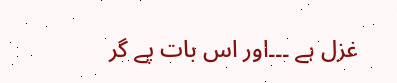غزل ہے ۔۔۔اور اس بات پے گر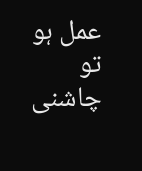عمل ہو تو چاشنی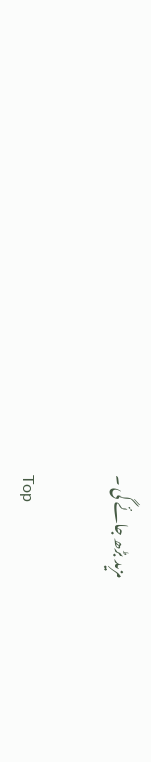مزید بڑھ جائے گی ۔

Top